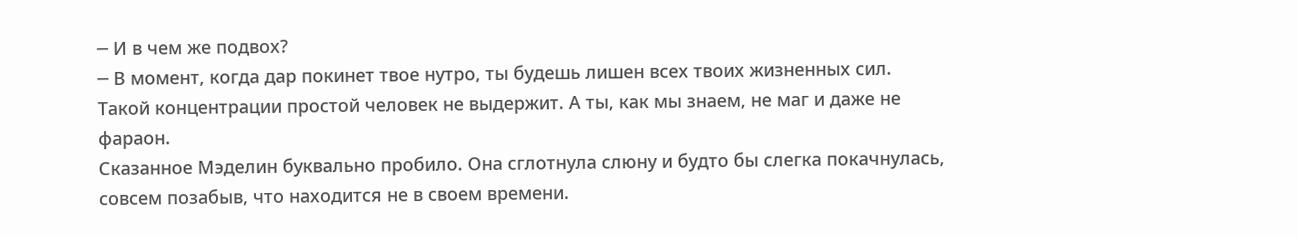─ И в чем же подвох?
─ В момент, когда дар покинет твое нутро, ты будешь лишен всех твоих жизненных сил. Такой концентрации простой человек не выдержит. А ты, как мы знаем, не маг и даже не фараон.
Сказанное Мэделин буквально пробило. Она сглотнула слюну и будто бы слегка покачнулась, совсем позабыв, что находится не в своем времени.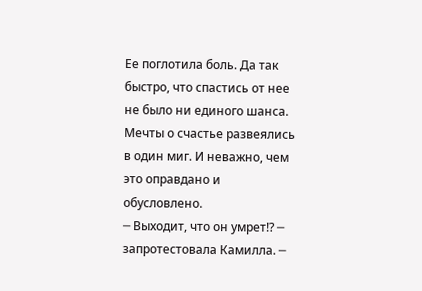Ее поглотила боль. Да так быстро, что спастись от нее не было ни единого шанса. Мечты о счастье развеялись в один миг. И неважно, чем это оправдано и обусловлено.
─ Выходит, что он умрет!? ─ запротестовала Камилла. ─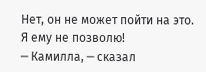Нет, он не может пойти на это. Я ему не позволю!
─ Камилла, ─ сказал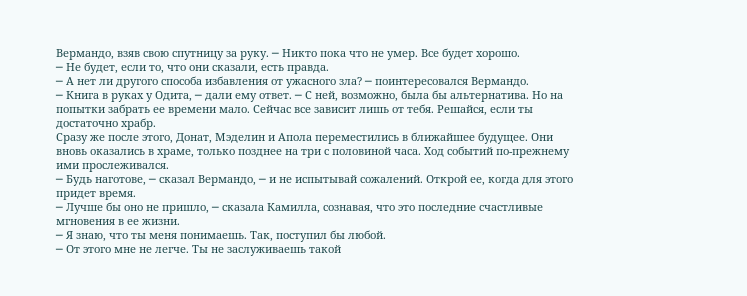Вермандо, взяв свою спутницу за руку. ─ Никто пока что не умер. Все будет хорошо.
─ Не будет, если то, что они сказали, есть правда.
─ А нет ли другого способа избавления от ужасного зла? ─ поинтересовался Вермандо.
─ Книга в руках у Одита, ─ дали ему ответ. ─ С ней, возможно, была бы альтернатива. Но на попытки забрать ее времени мало. Сейчас все зависит лишь от тебя. Решайся, если ты достаточно храбр.
Сразу же после этого, Донат, Мэделин и Апола переместились в ближайшее будущее. Они вновь оказались в храме, только позднее на три с половиной часа. Ход событий по-прежнему ими прослеживался.
─ Будь наготове, ─ сказал Вермандо, ─ и не испытывай сожалений. Открой ее, когда для этого придет время.
─ Лучше бы оно не пришло, ─ сказала Камилла, сознавая, что это последние счастливые мгновения в ее жизни.
─ Я знаю, что ты меня понимаешь. Так, поступил бы любой.
─ От этого мне не легче. Ты не заслуживаешь такой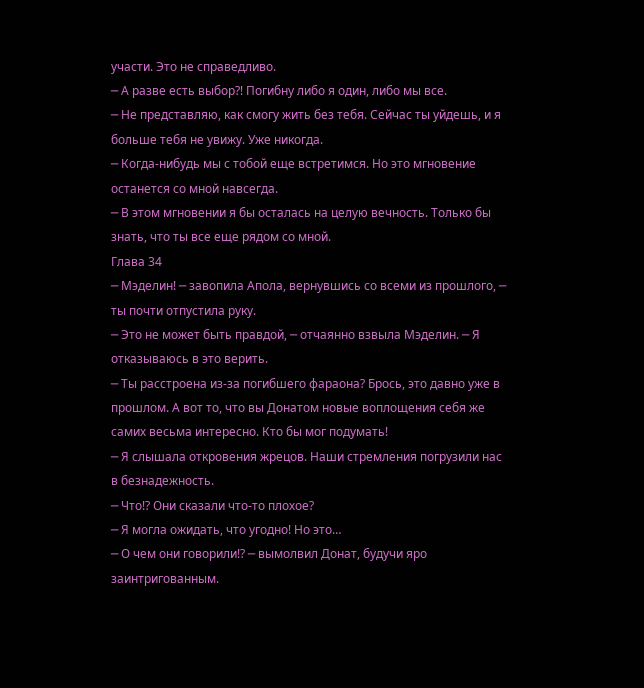участи. Это не справедливо.
─ А разве есть выбор?! Погибну либо я один, либо мы все.
─ Не представляю, как смогу жить без тебя. Сейчас ты уйдешь, и я больше тебя не увижу. Уже никогда.
─ Когда-нибудь мы с тобой еще встретимся. Но это мгновение останется со мной навсегда.
─ В этом мгновении я бы осталась на целую вечность. Только бы знать, что ты все еще рядом со мной.
Глава 34
─ Мэделин! ─ завопила Апола, вернувшись со всеми из прошлого, ─ ты почти отпустила руку.
─ Это не может быть правдой, ─ отчаянно взвыла Мэделин. ─ Я отказываюсь в это верить.
─ Ты расстроена из-за погибшего фараона? Брось, это давно уже в прошлом. А вот то, что вы Донатом новые воплощения себя же самих весьма интересно. Кто бы мог подумать!
─ Я слышала откровения жрецов. Наши стремления погрузили нас в безнадежность.
─ Что!? Они сказали что-то плохое?
─ Я могла ожидать, что угодно! Но это…
─ О чем они говорили!? ─ вымолвил Донат, будучи яро заинтригованным.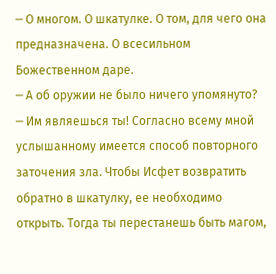─ О многом. О шкатулке. О том, для чего она предназначена. О всесильном Божественном даре.
─ А об оружии не было ничего упомянуто?
─ Им являешься ты! Согласно всему мной услышанному имеется способ повторного заточения зла. Чтобы Исфет возвратить обратно в шкатулку, ее необходимо открыть. Тогда ты перестанешь быть магом,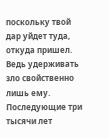поскольку твой дар уйдет туда, откуда пришел. Ведь удерживать зло свойственно лишь ему. Последующие три тысячи лет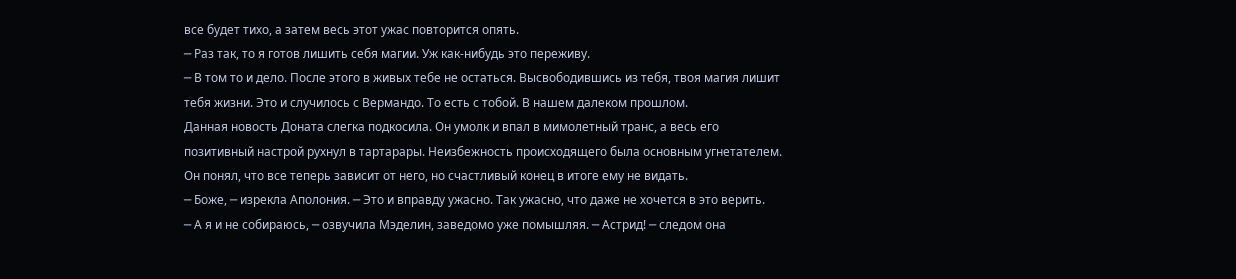все будет тихо, а затем весь этот ужас повторится опять.
─ Раз так, то я готов лишить себя магии. Уж как-нибудь это переживу.
─ В том то и дело. После этого в живых тебе не остаться. Высвободившись из тебя, твоя магия лишит тебя жизни. Это и случилось с Вермандо. То есть с тобой. В нашем далеком прошлом.
Данная новость Доната слегка подкосила. Он умолк и впал в мимолетный транс, а весь его позитивный настрой рухнул в тартарары. Неизбежность происходящего была основным угнетателем. Он понял, что все теперь зависит от него, но счастливый конец в итоге ему не видать.
─ Боже, ─ изрекла Аполония. ─ Это и вправду ужасно. Так ужасно, что даже не хочется в это верить.
─ А я и не собираюсь, ─ озвучила Мэделин, заведомо уже помышляя. ─ Астрид! ─ следом она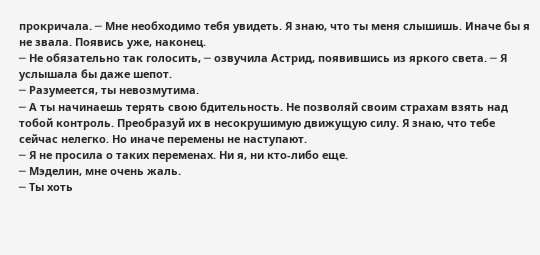прокричала. ─ Мне необходимо тебя увидеть. Я знаю, что ты меня слышишь. Иначе бы я не звала. Появись уже, наконец.
─ Не обязательно так голосить, ─ озвучила Астрид, появившись из яркого света. ─ Я услышала бы даже шепот.
─ Разумеется, ты невозмутима.
─ А ты начинаешь терять свою бдительность. Не позволяй своим страхам взять над тобой контроль. Преобразуй их в несокрушимую движущую силу. Я знаю, что тебе сейчас нелегко. Но иначе перемены не наступают.
─ Я не просила о таких переменах. Ни я, ни кто-либо еще.
─ Мэделин, мне очень жаль.
─ Ты хоть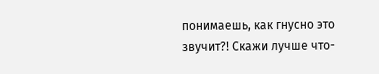понимаешь, как гнусно это звучит?! Скажи лучше что-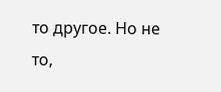то другое. Но не то,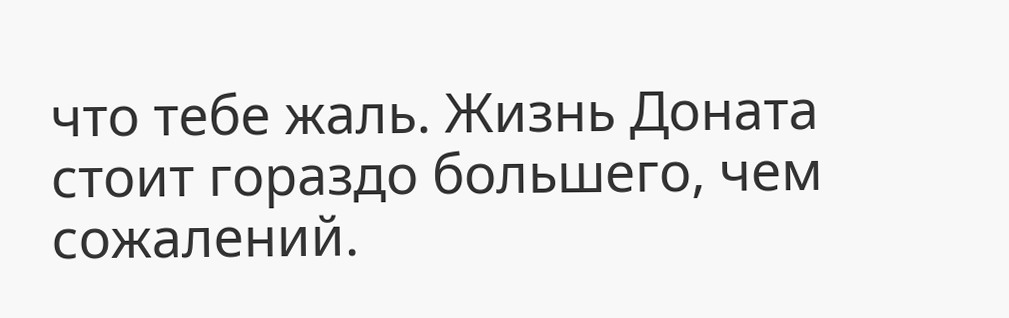что тебе жаль. Жизнь Доната стоит гораздо большего, чем сожалений.